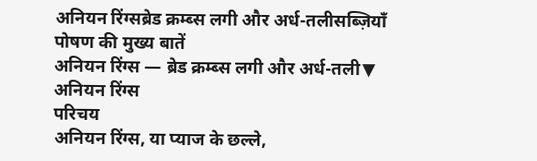अनियन रिंग्सब्रेड क्रम्ब्स लगी और अर्ध-तलीसब्ज़ियाँ
पोषण की मुख्य बातें
अनियन रिंग्स — ब्रेड क्रम्ब्स लगी और अर्ध-तली▼
अनियन रिंग्स
परिचय
अनियन रिंग्स, या प्याज के छल्ले,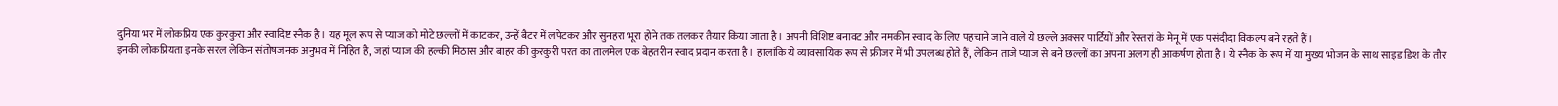दुनिया भर में लोकप्रिय एक कुरकुरा और स्वादिष्ट स्नैक है। यह मूल रूप से प्याज को मोटे छल्लों में काटकर, उन्हें बैटर में लपेटकर और सुनहरा भूरा होने तक तलकर तैयार किया जाता है। अपनी विशिष्ट बनावट और नमकीन स्वाद के लिए पहचाने जाने वाले ये छल्ले अक्सर पार्टियों और रेस्तरां के मेनू में एक पसंदीदा विकल्प बने रहते हैं।
इनकी लोकप्रियता इनके सरल लेकिन संतोषजनक अनुभव में निहित है, जहां प्याज की हल्की मिठास और बाहर की कुरकुरी परत का तालमेल एक बेहतरीन स्वाद प्रदान करता है। हालांकि ये व्यावसायिक रूप से फ्रीजर में भी उपलब्ध होते हैं, लेकिन ताजे प्याज से बने छल्लों का अपना अलग ही आकर्षण होता है। ये स्नैक के रूप में या मुख्य भोजन के साथ साइड डिश के तौर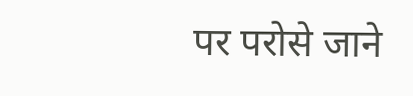पर परोसे जाने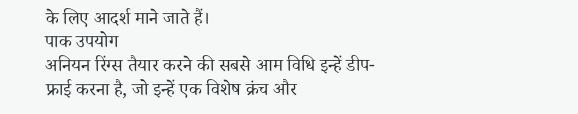के लिए आदर्श माने जाते हैं।
पाक उपयोग
अनियन रिंग्स तैयार करने की सबसे आम विधि इन्हें डीप-फ्राई करना है, जो इन्हें एक विशेष क्रंच और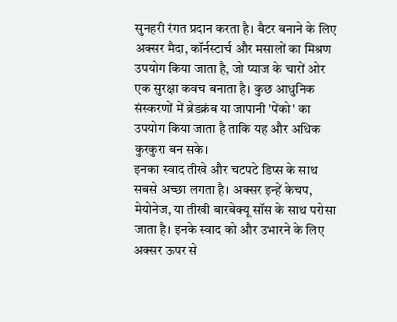सुनहरी रंगत प्रदान करता है। बैटर बनाने के लिए अक्सर मैदा, कॉर्नस्टार्च और मसालों का मिश्रण उपयोग किया जाता है, जो प्याज के चारों ओर एक सुरक्षा कवच बनाता है। कुछ आधुनिक संस्करणों में ब्रेडक्रंब या जापानी 'पेंको' का उपयोग किया जाता है ताकि यह और अधिक कुरकुरा बन सके।
इनका स्वाद तीखे और चटपटे डिप्स के साथ सबसे अच्छा लगता है। अक्सर इन्हें केचप, मेयोनेज, या तीखी बारबेक्यू सॉस के साथ परोसा जाता है। इनके स्वाद को और उभारने के लिए अक्सर ऊपर से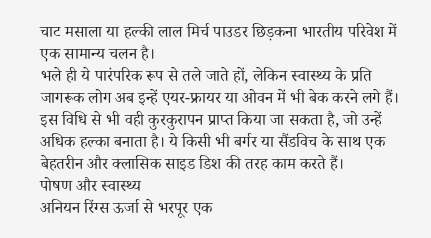चाट मसाला या हल्की लाल मिर्च पाउडर छिड़कना भारतीय परिवेश में एक सामान्य चलन है।
भले ही ये पारंपरिक रूप से तले जाते हों, लेकिन स्वास्थ्य के प्रति जागरूक लोग अब इन्हें एयर-फ्रायर या ओवन में भी बेक करने लगे हैं। इस विधि से भी वही कुरकुरापन प्राप्त किया जा सकता है, जो उन्हें अधिक हल्का बनाता है। ये किसी भी बर्गर या सैंडविच के साथ एक बेहतरीन और क्लासिक साइड डिश की तरह काम करते हैं।
पोषण और स्वास्थ्य
अनियन रिंग्स ऊर्जा से भरपूर एक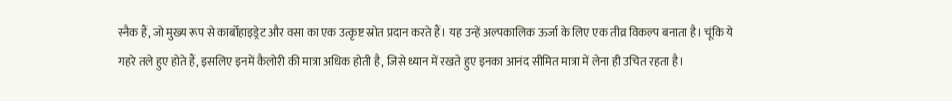स्नैक हैं, जो मुख्य रूप से कार्बोहाइड्रेट और वसा का एक उत्कृष्ट स्रोत प्रदान करते हैं। यह उन्हें अल्पकालिक ऊर्जा के लिए एक तीव्र विकल्प बनाता है। चूंकि ये गहरे तले हुए होते हैं, इसलिए इनमें कैलोरी की मात्रा अधिक होती है, जिसे ध्यान में रखते हुए इनका आनंद सीमित मात्रा में लेना ही उचित रहता है।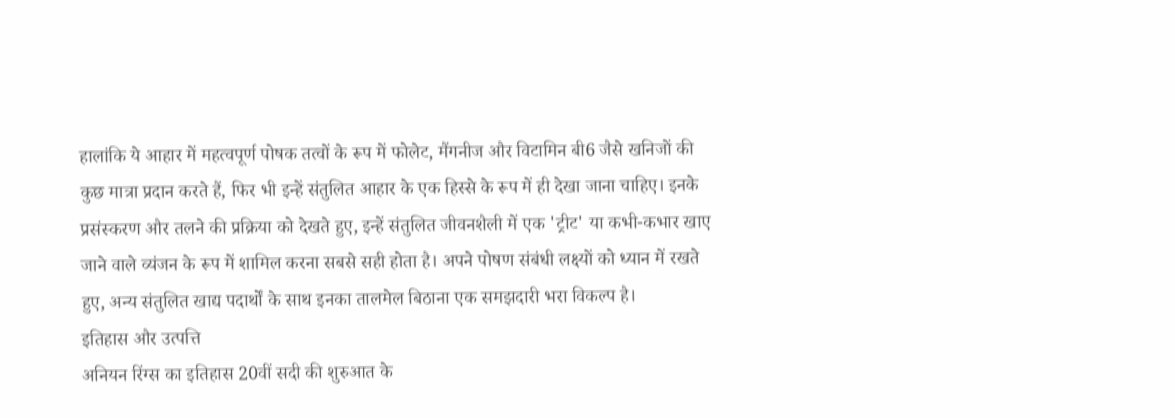हालांकि ये आहार में महत्वपूर्ण पोषक तत्वों के रूप में फोलेट, मैंगनीज और विटामिन बी6 जैसे खनिजों की कुछ मात्रा प्रदान करते हैं, फिर भी इन्हें संतुलित आहार के एक हिस्से के रूप में ही देखा जाना चाहिए। इनके प्रसंस्करण और तलने की प्रक्रिया को देखते हुए, इन्हें संतुलित जीवनशैली में एक 'ट्रीट' या कभी-कभार खाए जाने वाले व्यंजन के रूप में शामिल करना सबसे सही होता है। अपने पोषण संबंधी लक्ष्यों को ध्यान में रखते हुए, अन्य संतुलित खाद्य पदार्थों के साथ इनका तालमेल बिठाना एक समझदारी भरा विकल्प है।
इतिहास और उत्पत्ति
अनियन रिंग्स का इतिहास 20वीं सदी की शुरुआत के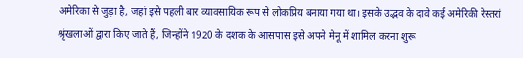अमेरिका से जुड़ा है, जहां इसे पहली बार व्यावसायिक रूप से लोकप्रिय बनाया गया था। इसके उद्भव के दावे कई अमेरिकी रेस्तरां श्रृंखलाओं द्वारा किए जाते हैं, जिन्होंने 1920 के दशक के आसपास इसे अपने मेनू में शामिल करना शुरू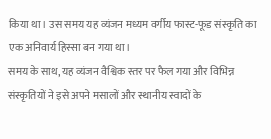किया था। उस समय यह व्यंजन मध्यम वर्गीय फास्ट-फूड संस्कृति का एक अनिवार्य हिस्सा बन गया था।
समय के साथ, यह व्यंजन वैश्विक स्तर पर फैल गया और विभिन्न संस्कृतियों ने इसे अपने मसालों और स्थानीय स्वादों के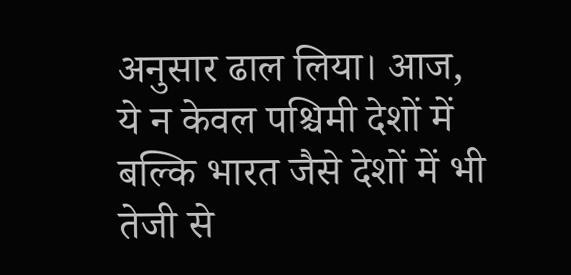अनुसार ढाल लिया। आज, ये न केवल पश्चिमी देशों में बल्कि भारत जैसे देशों में भी तेजी से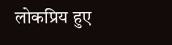लोकप्रिय हुए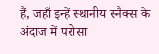हैं, जहाँ इन्हें स्थानीय स्नैक्स के अंदाज में परोसा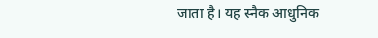जाता है। यह स्नैक आधुनिक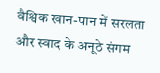वैश्विक खान-पान में सरलता और स्वाद के अनूठे संगम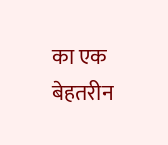का एक बेहतरीन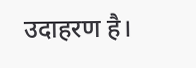उदाहरण है।